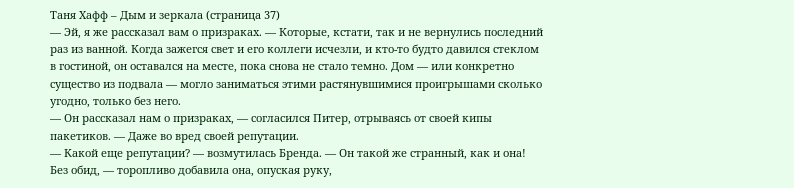Таня Хафф – Дым и зеркала (страница 37)
— Эй, я же рассказал вам о призраках. — Которые, кстати, так и не вернулись последний раз из ванной. Когда зажегся свет и его коллеги исчезли, и кто-то будто давился стеклом в гостиной, он оставался на месте, пока снова не стало темно. Дом — или конкретно существо из подвала — могло заниматься этими растянувшимися проигрышами сколько угодно, только без него.
— Он рассказал нам о призраках, — согласился Питер, отрываясь от своей кипы пакетиков. — Даже во вред своей репутации.
— Какой еще репутации? — возмутилась Бренда. — Он такой же странный, как и она! Без обид, — торопливо добавила она, опуская руку,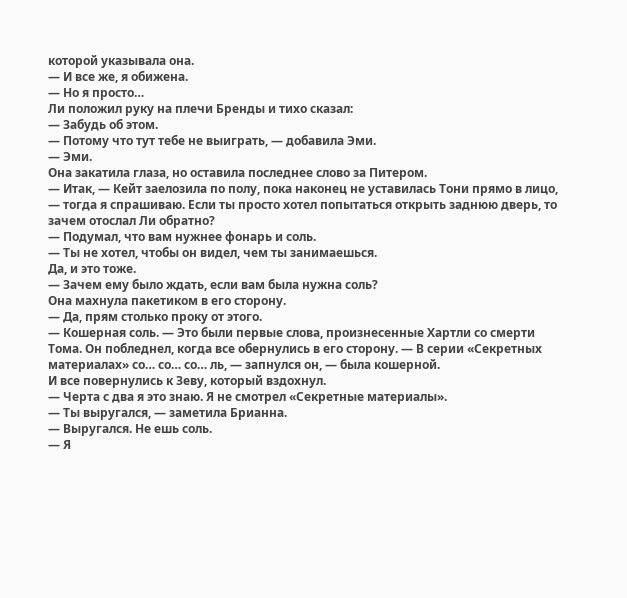которой указывала она.
— И все же, я обижена.
— Но я просто…
Ли положил руку на плечи Бренды и тихо сказал:
— Забудь об этом.
— Потому что тут тебе не выиграть, — добавила Эми.
— Эми.
Она закатила глаза, но оставила последнее слово за Питером.
— Итак, — Кейт заелозила по полу, пока наконец не уставилась Тони прямо в лицо, — тогда я спрашиваю. Если ты просто хотел попытаться открыть заднюю дверь, то зачем отослал Ли обратно?
— Подумал, что вам нужнее фонарь и соль.
— Ты не хотел, чтобы он видел, чем ты занимаешься.
Да, и это тоже.
— Зачем ему было ждать, если вам была нужна соль?
Она махнула пакетиком в его сторону.
— Да, прям столько проку от этого.
— Кошерная соль. — Это были первые слова, произнесенные Хартли со смерти Тома. Он побледнел, когда все обернулись в его сторону. — В серии «Секретных материалах» со… со… со… ль, — запнулся он, — была кошерной.
И все повернулись к Зеву, который вздохнул.
— Черта с два я это знаю. Я не смотрел «Секретные материалы».
— Ты выругался, — заметила Брианна.
— Выругался. Не ешь соль.
— Я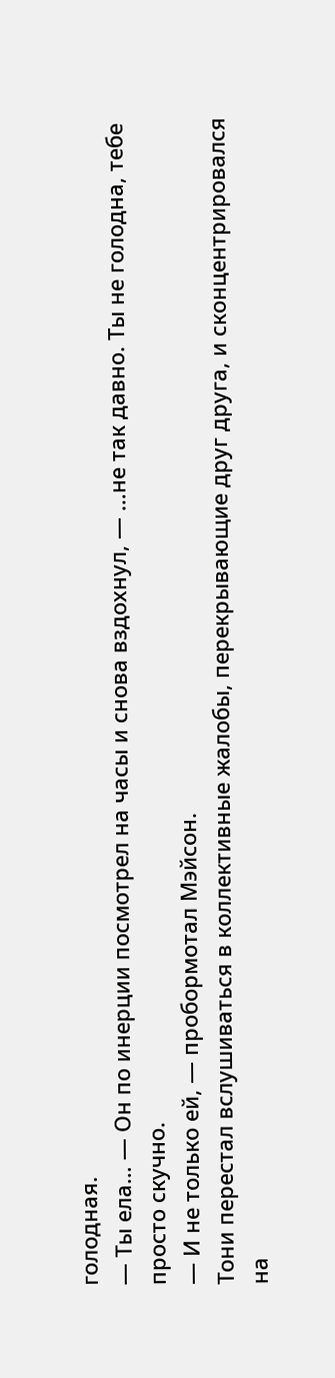голодная.
— Ты ела… — Он по инерции посмотрел на часы и снова вздохнул, — …не так давно. Ты не голодна, тебе просто скучно.
— И не только ей, — пробормотал Мэйсон.
Тони перестал вслушиваться в коллективные жалобы, перекрывающие друг друга, и сконцентрировался на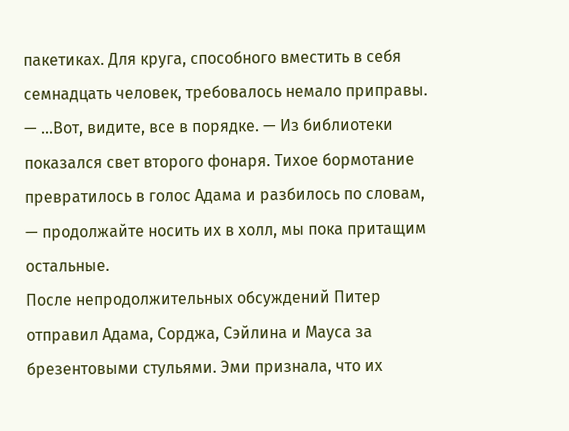пакетиках. Для круга, способного вместить в себя семнадцать человек, требовалось немало приправы.
— …Вот, видите, все в порядке. — Из библиотеки показался свет второго фонаря. Тихое бормотание превратилось в голос Адама и разбилось по словам, — продолжайте носить их в холл, мы пока притащим остальные.
После непродолжительных обсуждений Питер отправил Адама, Сорджа, Сэйлина и Мауса за брезентовыми стульями. Эми признала, что их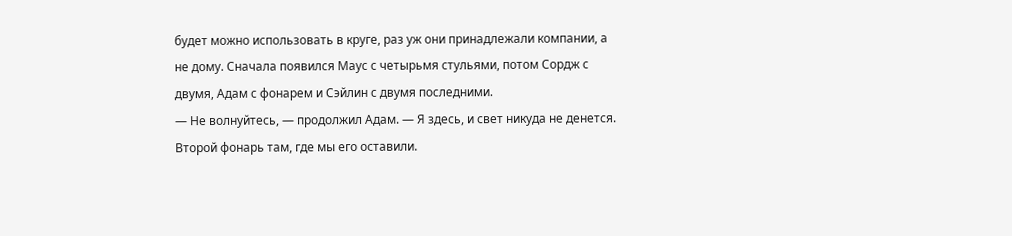будет можно использовать в круге, раз уж они принадлежали компании, а не дому. Сначала появился Маус с четырьмя стульями, потом Сордж с двумя, Адам с фонарем и Сэйлин с двумя последними.
— Не волнуйтесь, — продолжил Адам. — Я здесь, и свет никуда не денется. Второй фонарь там, где мы его оставили.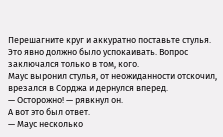Перешагните круг и аккуратно поставьте стулья.
Это явно должно было успокаивать. Вопрос заключался только в том, кого.
Маус выронил стулья, от неожиданности отскочил, врезался в Сорджа и дернулся вперед.
— Осторожно! — рявкнул он.
А вот это был ответ.
— Маус несколько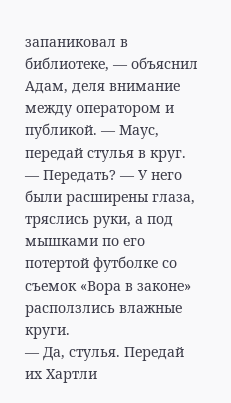запаниковал в библиотеке, — объяснил Адам, деля внимание между оператором и публикой. — Маус, передай стулья в круг.
— Передать? — У него были расширены глаза, тряслись руки, а под мышками по его потертой футболке со съемок «Вора в законе» расползлись влажные круги.
— Да, стулья. Передай их Хартли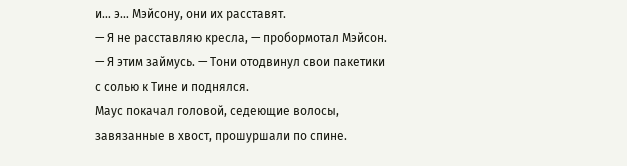и… э… Мэйсону, они их расставят.
— Я не расставляю кресла, — пробормотал Мэйсон.
— Я этим займусь. — Тони отодвинул свои пакетики с солью к Тине и поднялся.
Маус покачал головой, седеющие волосы, завязанные в хвост, прошуршали по спине.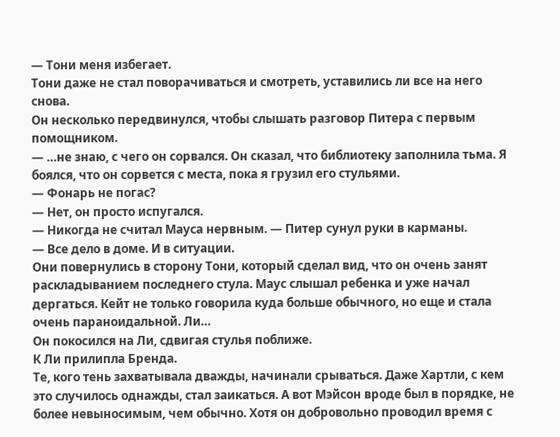— Тони меня избегает.
Тони даже не стал поворачиваться и смотреть, уставились ли все на него снова.
Он несколько передвинулся, чтобы слышать разговор Питера с первым помощником.
— …не знаю, с чего он сорвался. Он сказал, что библиотеку заполнила тьма. Я боялся, что он сорвется с места, пока я грузил его стульями.
— Фонарь не погас?
— Нет, он просто испугался.
— Никогда не считал Мауса нервным. — Питер сунул руки в карманы.
— Все дело в доме. И в ситуации.
Они повернулись в сторону Тони, который сделал вид, что он очень занят раскладыванием последнего стула. Маус слышал ребенка и уже начал дергаться. Кейт не только говорила куда больше обычного, но еще и стала очень параноидальной. Ли…
Он покосился на Ли, сдвигая стулья поближе.
К Ли прилипла Бренда.
Те, кого тень захватывала дважды, начинали срываться. Даже Хартли, с кем это случилось однажды, стал заикаться. А вот Мэйсон вроде был в порядке, не более невыносимым, чем обычно. Хотя он добровольно проводил время с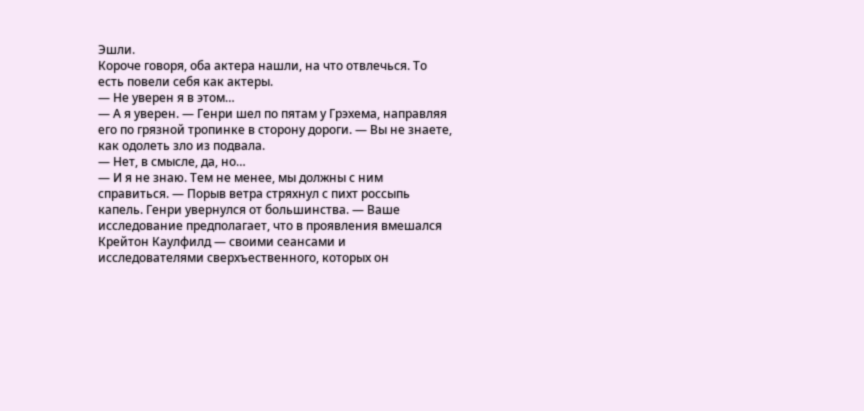Эшли.
Короче говоря, оба актера нашли, на что отвлечься. То есть повели себя как актеры.
— Не уверен я в этом…
— А я уверен. — Генри шел по пятам у Грэхема, направляя его по грязной тропинке в сторону дороги. — Вы не знаете, как одолеть зло из подвала.
— Нет, в смысле, да, но…
— И я не знаю. Тем не менее, мы должны с ним справиться. — Порыв ветра стряхнул с пихт россыпь капель. Генри увернулся от большинства. — Ваше исследование предполагает, что в проявления вмешался Крейтон Каулфилд — своими сеансами и исследователями сверхъественного, которых он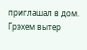приглашал в дом.
Грэхем вытер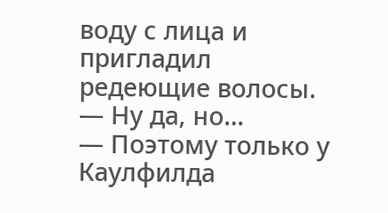воду с лица и пригладил редеющие волосы.
— Ну да, но…
— Поэтому только у Каулфилда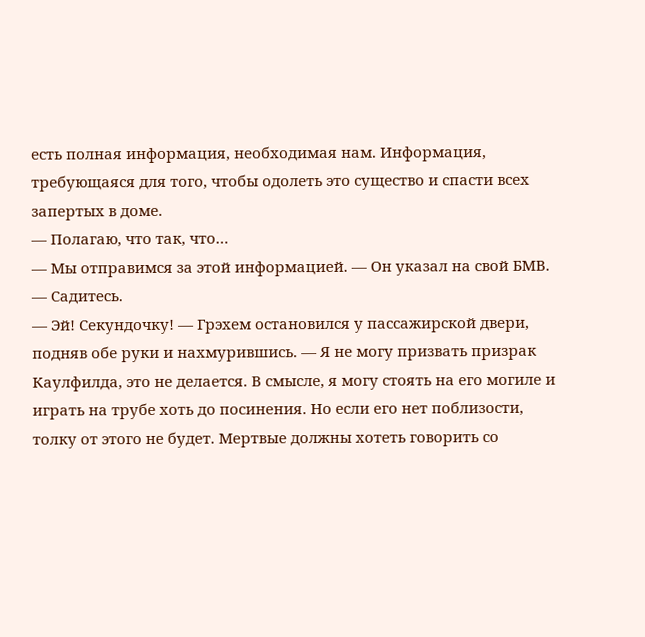есть полная информация, необходимая нам. Информация, требующаяся для того, чтобы одолеть это существо и спасти всех запертых в доме.
— Полагаю, что так, что…
— Мы отправимся за этой информацией. — Он указал на свой БМВ. — Садитесь.
— Эй! Секундочку! — Грэхем остановился у пассажирской двери, подняв обе руки и нахмурившись. — Я не могу призвать призрак Каулфилда, это не делается. В смысле, я могу стоять на его могиле и играть на трубе хоть до посинения. Но если его нет поблизости, толку от этого не будет. Мертвые должны хотеть говорить со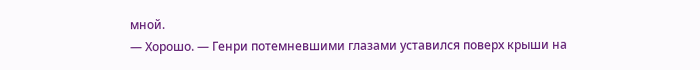мной.
— Хорошо. — Генри потемневшими глазами уставился поверх крыши на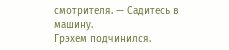смотрителя. — Садитесь в машину.
Грэхем подчинился.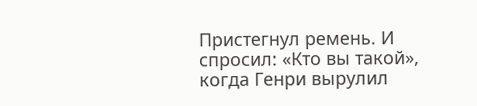Пристегнул ремень. И спросил: «Кто вы такой», когда Генри вырулил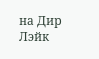на Дир Лэйк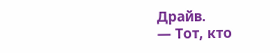Драйв.
— Тот, кто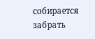собирается забрать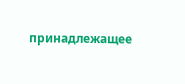принадлежащее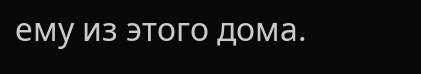ему из этого дома.